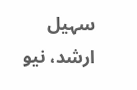سہیل ارشد، نیو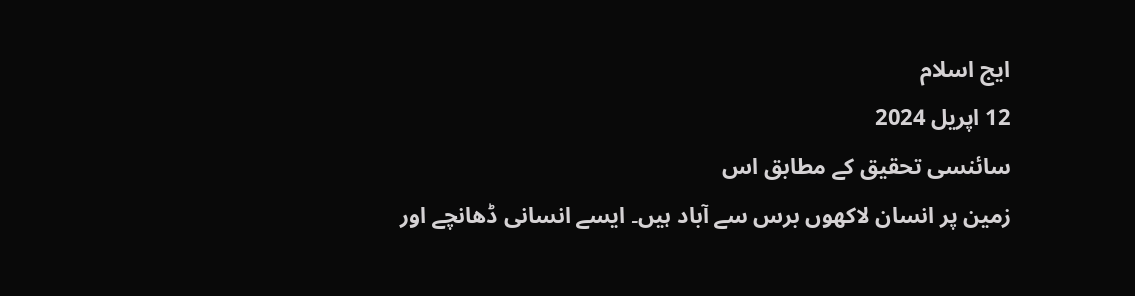ایج اسلام
12 اپریل 2024
سائنسی تحقیق کے مطابق اس
زمین پر انسان لاکھوں برس سے آباد ہیں۔ ایسے انسانی ڈھانچے اور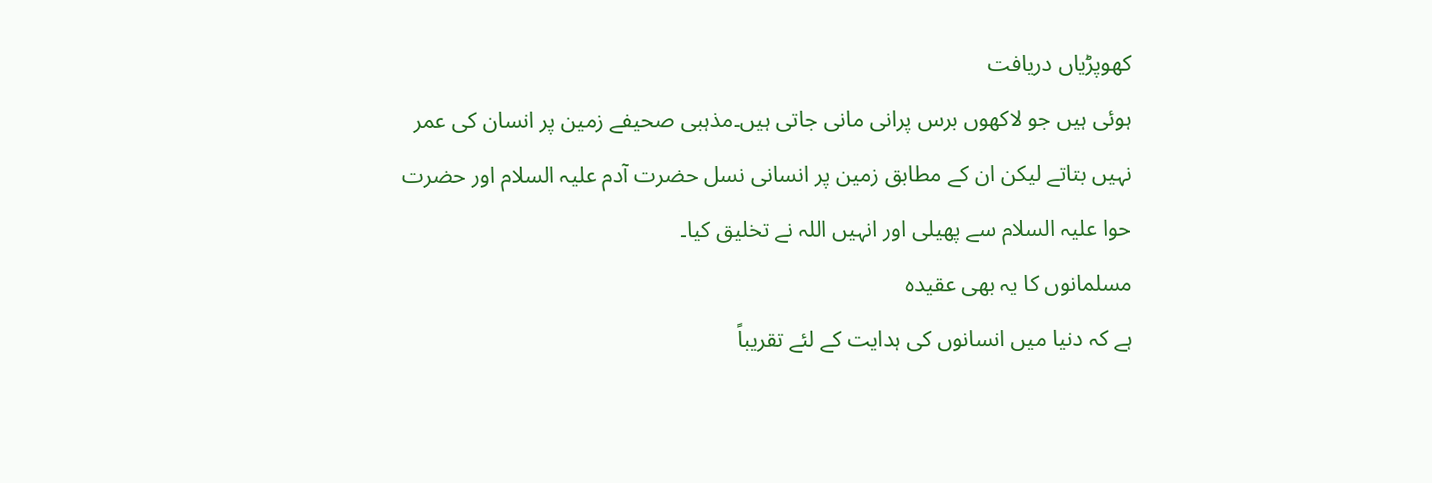کھوپڑیاں دریافت
ہوئی ہیں جو لاکھوں برس پرانی مانی جاتی ہیں۔مذہبی صحیفے زمین پر انسان کی عمر
نہیں بتاتے لیکن ان کے مطابق زمین پر انسانی نسل حضرت آدم علیہ السلام اور حضرت
حوا علیہ السلام سے پھیلی اور انہیں اللہ نے تخلیق کیا۔
مسلمانوں کا یہ بھی عقیدہ
ہے کہ دنیا میں انسانوں کی ہدایت کے لئے تقریباً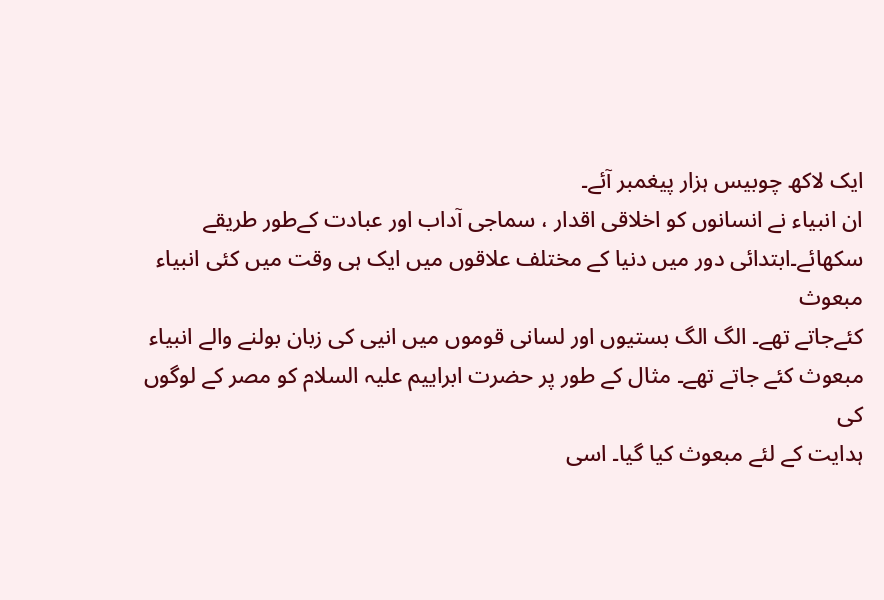ایک لاکھ چوبیس ہزار پیغمبر آئے۔
ان انبیاء نے انسانوں کو اخلاقی اقدار ، سماجی آداب اور عبادت کےطور طریقے
سکھائے۔ابتدائی دور میں دنیا کے مختلف علاقوں میں ایک ہی وقت میں کئی انبیاء مبعوث
کئےجاتے تھے۔ الگ الگ بستیوں اور لسانی قوموں میں انیی کی زبان بولنے والے انبیاء
مبعوث کئے جاتے تھے۔ مثال کے طور پر حضرت ابراییم علیہ السلام کو مصر کے لوگوں کی
ہدایت کے لئے مبعوث کیا گیا۔ اسی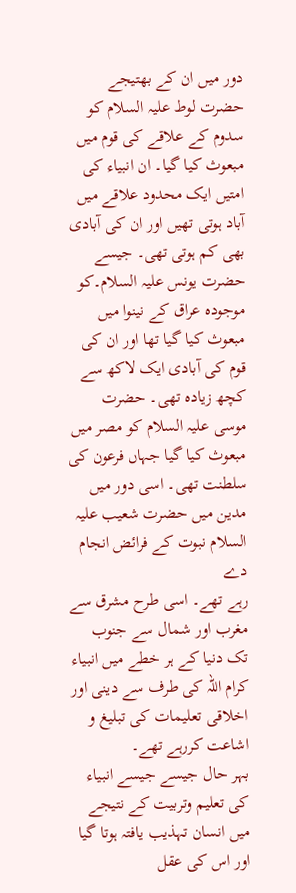دور میں ان کے بھتیجے حضرت لوط علیہ السلام کو
سدوم کے علاقے کی قوم میں مبعوث کیا گیا۔ ان انبیاء کی امتیں ایک محدود علاقے میں
آباد ہوتی تھیں اور ان کی آبادی بھی کم ہوتی تھی۔ جیسے حضرت یونس علیہ السلام۔کو
موجودہ عراق کے نینوا میں مبعوث کیا گیا تھا اور ان کی قوم کی آبادی ایک لاکھ سے
کچھ زیادہ تھی۔ حضرت موسی علیہ السلام کو مصر میں مبعوث کیا گیا جہاں فرعون کی
سلطنت تھی۔ اسی دور میں مدین میں حضرت شعیب علیہ السلام نبوت کے فرائض انجام دے
رہے تھے۔ اسی طرح مشرق سے مغرب اور شمال سے جنوب تک دنیا کے ہر خطے میں انبیاء
کرام اللہ کی طرف سے دینی اور اخلاقی تعلیمات کی تبلیغ و اشاعت کررہے تھے۔
بہر حال جیسے جیسے انبیاء
کی تعلیم وتربیت کے نتیجے میں انسان تہذیب یافتہ ہوتا گیا اور اس کی عقل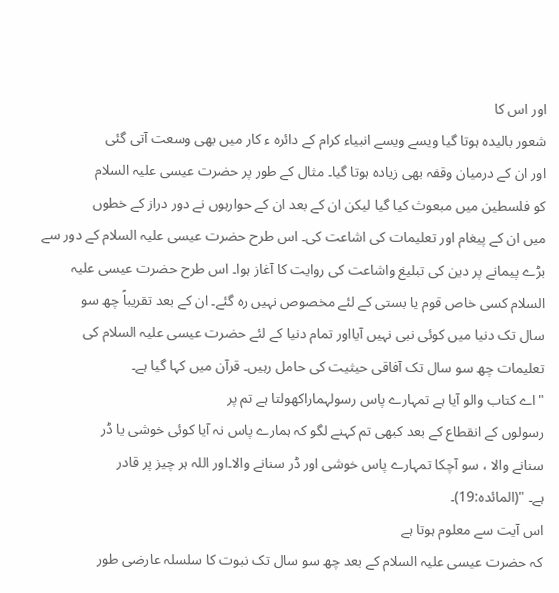اور اس کا
شعور بالیدہ ہوتا گیا ویسے ویسے انبیاء کرام کے دائرہ ء کار میں بھی وسعت آتی گئی
اور ان کے درمیان وقفہ بھی زیادہ ہوتا گیا۔ مثال کے طور پر حضرت عیسی علیہ السلام
کو فلسطین میں مبعوث کیا گیا لیکن ان کے بعد ان کے حوارہوں نے دور دراز کے خطوں
میں ان کے پیغام اور تعلیمات کی اشاعت کی۔ اس طرح حضرت عیسی علیہ السلام کے دور سے
بڑے پیمانے پر دین کی تبلیغ واشاعت کی روایت کا آغاز ہوا۔ اس طرح حضرت عیسی علیہ
السلام کسی خاص قوم یا بستی کے لئے مخصوص نہیں رہ گئے۔ ان کے بعد تقریباً چھ سو
سال تک دنیا میں کوئی نبی نہیں آیااور تمام دنیا کے لئے حضرت عیسی علیہ السلام کی
تعلیمات چھ سو سال تک آفاقی حیثیت کی حامل رہیں۔ قرآن میں کہا گیا ہے۔
"اے کتاب والو آیا ہے تمہارے پاس رسولہماراکھولتا ہے تم پر
رسولوں کے انقطاع کے بعد کبھی تم کہنے لگو کہ ہمارے پاس نہ آیا کوئی خوشی یا ڈر
سنانے والا ، سو آچکا تمہارے پاس خوشی اور ڈر سنانے والا۔اور اللہ ہر چیز پر قادر
ہے۔ "(المائدہ:19)۔
اس آیت سے معلوم ہوتا ہے
کہ حضرت عیسی علیہ السلام کے بعد چھ سو سال تک نبوت کا سلسلہ عارضی طور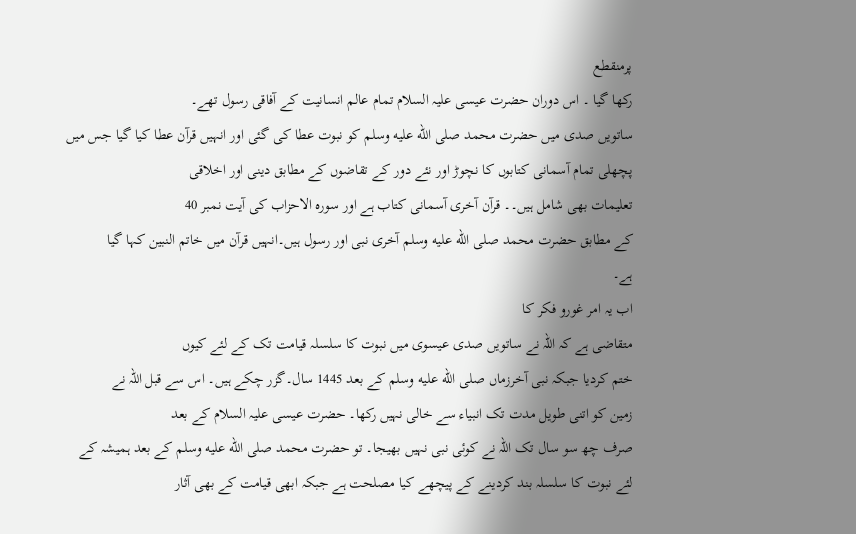پرمنقطع
رکھا گیا ۔ اس دوران حضرت عیسی علیہ السلام تمام عالم انسانیت کے آفاقی رسول تھے۔
ساتویں صدی میں حضرت محمد صلى الله عليه وسلم کو نبوت عطا کی گئی اور انہیں قرآن عطا کیا گیا جس میں
پچھلی تمام آسمانی کتابوں کا نچوڑ اور نئے دور کے تقاضوں کے مطابق دینی اور اخلاقی
تعلیمات بھی شامل ہیں۔۔ قرآن آخری آسمانی کتاب ہے اور سورہ الاحزاب کی آیت نمبر 40
کے مطابق حضرت محمد صلى الله عليه وسلم آخری نبی اور رسول ہیں۔انہیں قرآن میں خاتم النبین کہا گیا
ہے۔
اب یہ امر غورو فکر کا
متقاضی ہے کہ اللہ نے ساتویں صدی عیسوی میں نبوت کا سلسلہ قیامت تک کے لئے کیوں
ختم کردیا جبکہ نبی آخرزماں صلى الله عليه وسلم کے بعد 1445 سال۔گزر چکے ہیں۔ اس سے قبل اللہ نے
زمین کو اتنی طویل مدت تک انبیاء سے خالی نہیں رکھا۔ حضرت عیسی علیہ السلام کے بعد
صرف چھ سو سال تک اللہ نے کوئی نبی نہیں بھیجا۔ تو حضرت محمد صلى الله عليه وسلم کے بعد ہمیشہ کے
لئے نبوت کا سلسلہ بند کردینے کے پیچھے کیا مصلحت ہے جبکہ ابھی قیامت کے بھی آثار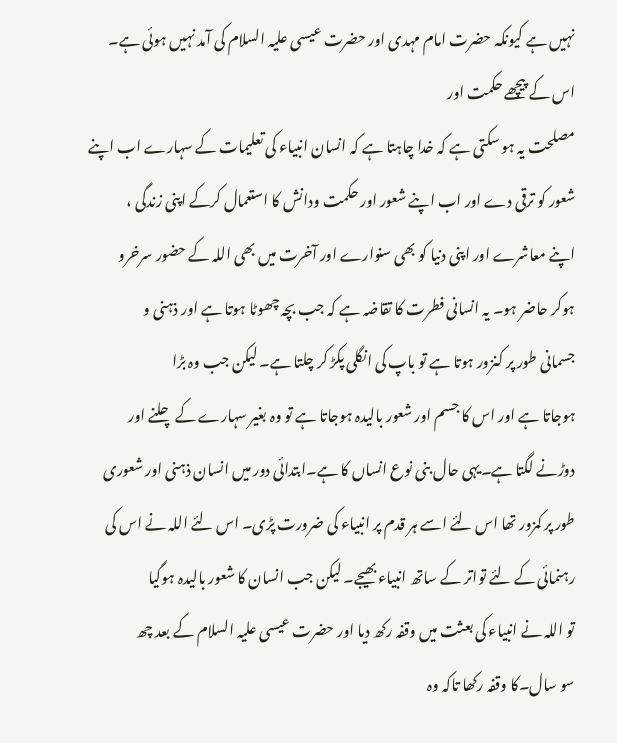نہیں ہے کیونکہ حضرت امام مہدی اور حضرت عیسی علیہ السلام کی آمد نہیں ہوئی ہے۔
اس کے پیچھے حکمت اور
مصلحت یہ ہو سکتی ہے کہ خدا چاہتا ہے کہ انسان انبیاء کی تعلیمات کے سہارے اب اپنے
شعور کو ترقی دے اور اب اپنے شعور اور حکمت ودانش کا استعمال کرکے اپنی زندگی ،
اپنے معاشرے اور اپنی دنیا کو بھی سنوارے اور آخرت میں بھی اللہ کے حضور سرخرو
ہوکر حاضر ہو۔ یہ انسانی فطرت کا تقاضہ ہے کہ جب بچہ چھوٹا ہوتا ہے اور ذہنی و
جسمانی طور پر کنزور ہوتا ہے تو باپ کی انگلی پکڑ کر چلتا ہے۔ لیکن جب وہ بڑا
ہوجاتا ہے اور اس کا جسم اور شعور بالیدہ ہوجاتا ہے تو وہ بغیر سہارے کے چلنے اور
دوڑنے لگتا ہے۔یہی حال بنی نوع انساں کا ہے۔ابتدائی دور میں انسان ذہنی اور شعوری
طور پر کمزور تھا اس لئے اسے ہر قدم پر انبیاء کی ضرورت پڑی۔ اس لئے اللہ نے اس کی
رہنمائی کے لئے تواتر کے ساتھ انبیاء بھیجے۔ لیکن جب انسان کا شعور بالیدہ ہوگیا
تو اللہ نے انبیاء کی بعثت میں وقفہ رکھ دیا اور حضرت عیسی علیہ السلام کے بعد چھ
سو سال۔کا وقفہ رکھا تاکہ وہ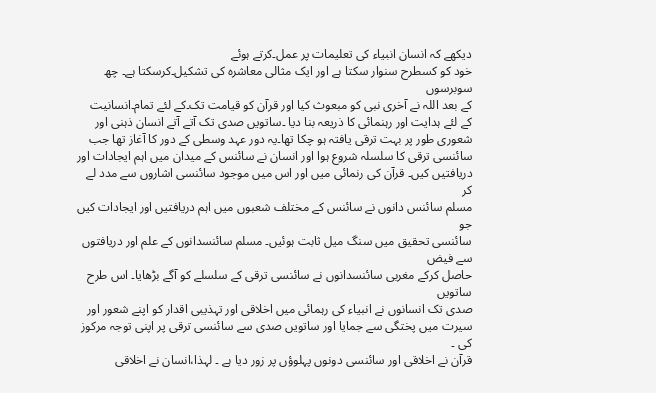دیکھے کہ انسان انبیاء کی تعلیمات پر عمل۔کرتے ہوئے
خود کو کسطرح سنوار سکتا ہے اور ایک مثالی معاشرہ کی تشکیل۔کرسکتا ہے۔ چھ سوبرسوں
کے بعد اللہ نے آخری نبی کو مبعوث کیا اور قرآن کو قیامت تک۔کے لئے تمام۔انسانیت
کے لئے ہدایت اور رہنمائی کا ذریعہ بنا دیا ۔ساتویں صدی تک آتے آتے انسان ذہنی اور
شعوری طور پر بہت ترقی یافتہ ہو چکا تھا۔یہ دور عہد وسطی کے دور کا آغاز تھا جب
سائنسی ترقی کا سلسلہ شروع ہوا اور انسان نے سائنس کے میدان میں اہم ایجادات اور
دریافتیں کیں۔ قرآن کی رنمائی میں اور اس میں موجود سائنسی اشاروں سے مدد لے کر
مسلم سائنس دانوں نے سائنس کے مختلف شعبوں میں اہم دریافتیں اور ایجادات کیں جو
سائنسی تحقیق میں سنگ میل ثابت ہوئیں۔ مسلم سائنسدانوں کے علم اور دریافتوں سے فیض
حاصل کرکے مغربی سائنسدانوں نے سائنسی ترقی کے سلسلے کو آگے بڑھایا۔ اس طرح ساتویں
صدی تک انسانوں نے انبیاء کی رہمائی میں اخلاقی اور تہذیبی اقدار کو اپنے شعور اور
سیرت میں پختگی سے جمایا اور ساتویں صدی سے سائنسی ترقی پر اپنی توجہ مرکوز کی ۔
قرآن نے اخلاقی اور سائنسی دونوں پہلوؤں پر زور دیا ہے ۔ لہذا،انسان نے اخلاقی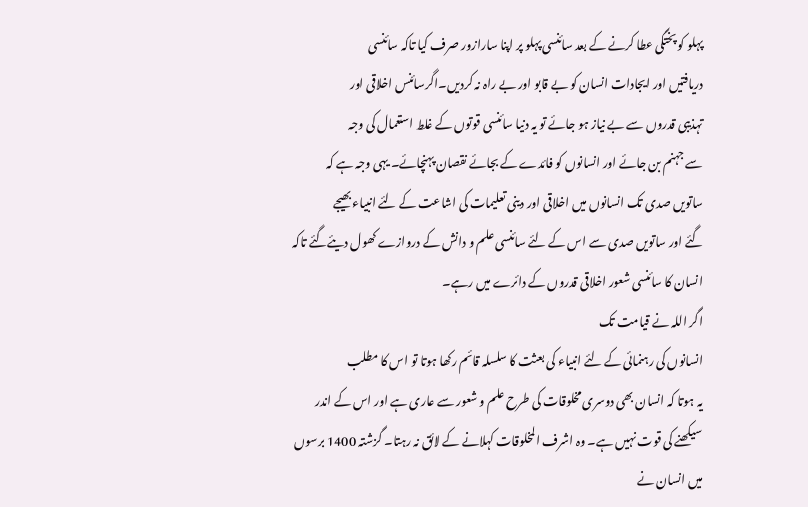پہلو کو پختگی عطا کرنے کے بعد سائنسی پہلو پر اپنا سارازور صرف کیا تاکہ سائنسی
دریافتیں اور ایجادات انسان کو بے قابو اور بے راہ نہ کردیں۔اگرسائنس اخلاقی اور
تہذیبی قدروں سے بے نیاز ہو جائے تو یہ دنیا سائنسی قوتوں کے غلط استعمال کی وجہ
سے جہنم بن جائے اور انسانوں کو فائدے کے بجائے نقصان پہنچائے۔ یہی وجہ ہے کہ
ساتویں صدی تک انسانوں میں اخلاقی اور دینی تعلیمات کی اشاعت کے لئے انبیاء بھیجے
گئے اور ساتویں صدی سے اس کے لئے سائنسی علم و دانش کے دروازے کھول دیئےگئے تاکہ
انسان کا سائنسی شعور اخلاقی قدروں کے دائرے میں رہے۔
اگر اللہ نے قیامت تک
انسانوں کی رہنمائی کے لئے انبیاء کی بعثت کا سلسلہ قائم رکھا ہوتا تو اس کا مطلب
یہ ہوتا کہ انسان بھی دوسری مخلوقات کی طرح علم و شعور سے عاری ہے اور اس کے اندر
سیکھنے کی قوت نہیں ہے۔ وہ اشرف المخلوقات کہلانے کے لائق نہ رہتا۔ گزشتہ 1400 برسوں
میں انسان نے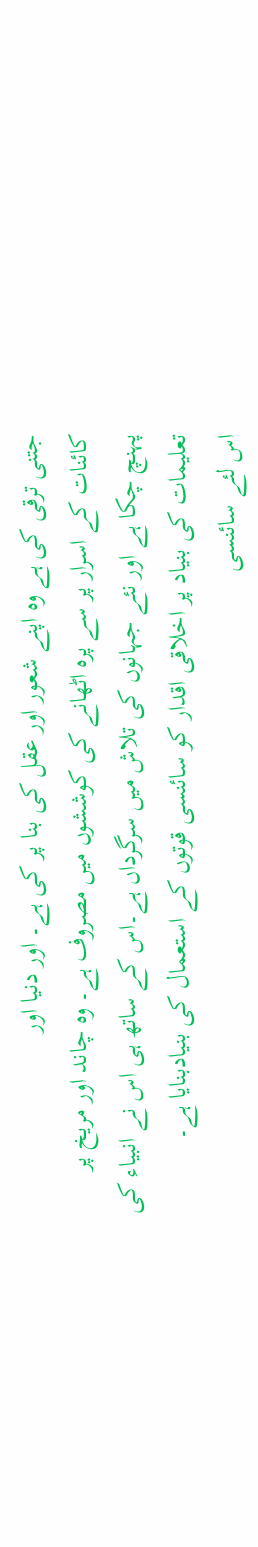جتنی ترقی کی ہے وہ اپنے شعور اور عقل کی بنا پر کی ہے۔ اور دنیا اور
کائنات کے اسرار پر سے پرہ اٹھانے کی کوششوں میں مصروف ہے۔ وہ چاند اور مریخ پر
پہنچ چکا ہے اور نئے جہانوں کی تلاش میں سرگرداں ہے۔اس کے ساتھ ہی اس نے انبیاء کی
تعلیمات کی بنیاد پر اخلاقی اقدار کو سائنسی قوتوں کے استعمال کی بنیادبنایا ہے۔
اس لئے سائنسی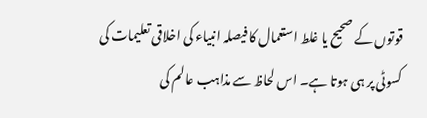قوتوں کے صحیح یا غلط استعمال کا فیصلہ انبیاء کی اخلاقی تعلیمات کی
کسوٹی پر ہی ہوتا ہے۔ اس لحاظ سے مذاہب عالم کی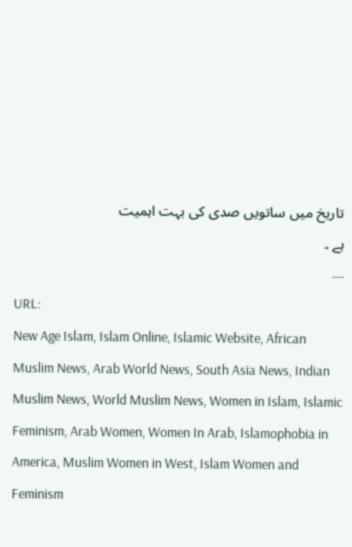تاریخ میں ساتویں صدی کی بہت اہمیت
ہے ۔
---
URL:
New Age Islam, Islam Online, Islamic Website, African Muslim News, Arab World News, South Asia News, Indian Muslim News, World Muslim News, Women in Islam, Islamic Feminism, Arab Women, Women In Arab, Islamophobia in America, Muslim Women in West, Islam Women and Feminism